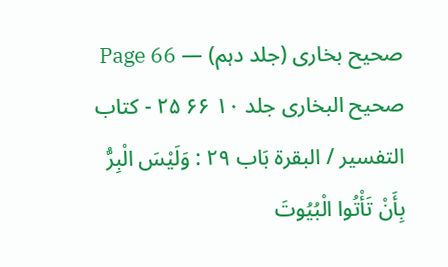صحیح بخاری (جلد دہم) — Page 66
صحیح البخاری جلد ۱۰ ۶۶ ۲۵ - کتاب التفسير / البقرة بَاب ۲۹ : وَلَيْسَ الْبِرُّ بِأَنْ تَأْتُوا الْبُيُوتَ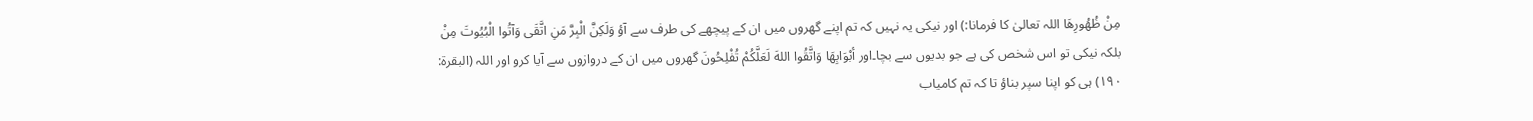مِنْ ظُهُورِهَا اللہ تعالیٰ کا فرمانا:) اور نیکی یہ نہیں کہ تم اپنے گھروں میں ان کے پیچھے کی طرف سے آؤ وَلَكِنَّ الْبِرَّ مَنِ اتَّقَى وَآتُوا الْبُيُوتَ مِنْ بلکہ نیکی تو اس شخص کی ہے جو بدیوں سے بچا۔اور أبْوَابِهَا وَاتَّقُوا اللهَ لَعَلَّكُمْ تُفْلِحُونَ گھروں میں ان کے دروازوں سے آیا کرو اور اللہ (البقرة: ١٩٠) ہی کو اپنا سپر بناؤ تا کہ تم کامیاب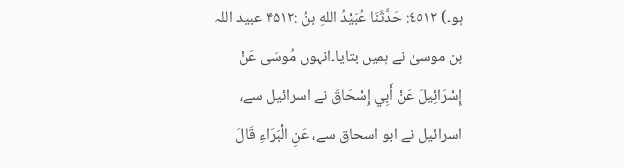ہو۔) ٤٥١٢: حَدَّثَنَا عُبَيْدُ اللهِ بنُ :۴۵۱۲ عبید اللہ بن موسیٰ نے ہمیں بتایا۔انہوں مُوسَى عَنْ إِسْرَائِيلَ عَنْ أَبِي إِسْحَاقَ نے اسرائیل سے، اسرائیل نے ابو اسحاق سے، عَنِ الْبَرَاءِ قَالَ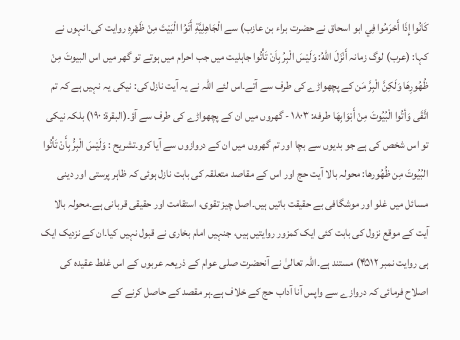كَانُوا إِذَا أَحْرَمُوا فِي ابو اسحاق نے حضرت براء بن عازب) سے الْجَاهِلِيَّةِ أَتَوُا الْبَيْتَ مِنْ ظَهْرِهِ روایت کی۔انہوں نے کہا: (عرب) لوگ زمانہ أَنْزَلَ اللهُ: وَلَيْسَ الْبِرُ بِاَنْ تَأْتُوا جاہلیت میں جب احرام میں ہوتے تو گھر میں اس البيوتَ مِنْ ظُهُورِهَا وَلَكِنَّ الْبِرَّ مَن کے پچھواڑے کی طرف سے آتے۔اس لئے اللہ نے یہ آیت نازل کی: نیکی یہ نہیں ہے کہ تم اتَّقَى وَأتُوا الْبُيُوتَ مِنْ أَبْوَابِهَا طرفه: ۱۸۰۳ - گھروں میں ان کے پچھواڑے کی طرف سے آؤ۔(البقرة: ١٩٠) بلکہ نیکی تو اس شخص کی ہے جو بدیوں سے بچا اور تم گھروں میں ان کے دروازوں سے آیا کرو۔تشريح : وَلَيْسَ الْبِرُّ بِأَنْ تَأْتُوا البُيُوتَ مِن ظُهُورها: محولہ بالا آیت حج اور اس کے مقاصد متعلقہ کی بابت نازل ہوئی کہ ظاہر پرستی اور دینی مسائل میں غلو اور موشگافی بے حقیقت باتیں ہیں۔اصل چیز تقوی، استقامت اور حقیقی قربانی ہے۔محولہ بالا آیت کے موقع نزول کی بابت کئی ایک کمزور روایتیں ہیں، جنہیں امام بخاری نے قبول نہیں کیا۔ان کے نزدیک ایک ہی روایت نمبر ۴۵۱۲) مستند ہے۔اللہ تعالیٰ نے آنحضرت صلی عوام کے ذریعہ عربوں کے اس غلط عقیدہ کی اصلاح فرمائی کہ دروازے سے واپس آنا آداب حج کے خلاف ہے۔ہر مقصد کے حاصل کرنے کے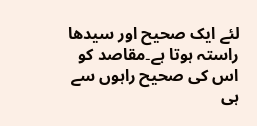لئے ایک صحیح اور سیدھا راستہ ہوتا ہے۔مقاصد کو اس کی صحیح راہوں سے ہی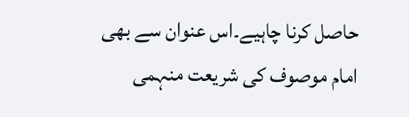حاصل کرنا چاہیے۔اس عنوان سے بھی امام موصوف کی شریعت منہمی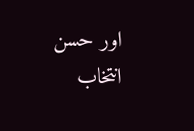اور حسن انتخاب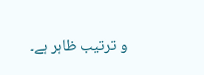و ترتیب ظاہر ہے۔